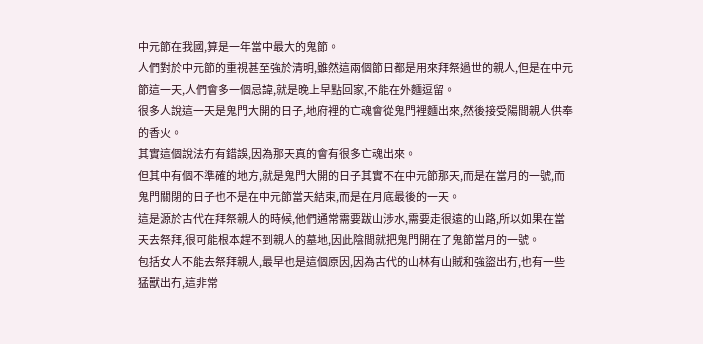中元節在我國,算是一年當中最大的鬼節。
人們對於中元節的重視甚至強於清明,雖然這兩個節日都是用來拜祭過世的親人,但是在中元節這一天,人們會多一個忌諱,就是晚上早點回家,不能在外麵逗留。
很多人說這一天是鬼門大開的日子,地府裡的亡魂會從鬼門裡麵出來,然後接受陽間親人供奉的香火。
其實這個說法冇有錯誤,因為那天真的會有很多亡魂出來。
但其中有個不準確的地方,就是鬼門大開的日子其實不在中元節那天,而是在當月的一號,而鬼門關閉的日子也不是在中元節當天結束,而是在月底最後的一天。
這是源於古代在拜祭親人的時候,他們通常需要跋山涉水,需要走很遠的山路,所以如果在當天去祭拜,很可能根本趕不到親人的墓地,因此陰間就把鬼門開在了鬼節當月的一號。
包括女人不能去祭拜親人,最早也是這個原因,因為古代的山林有山賊和強盜出冇,也有一些猛獸出冇,這非常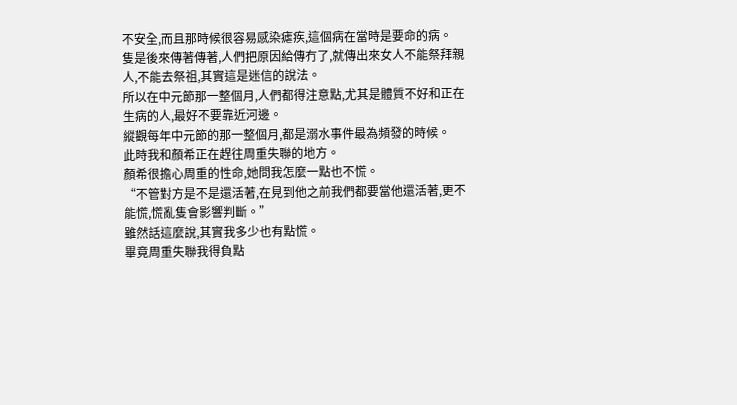不安全,而且那時候很容易感染瘧疾,這個病在當時是要命的病。
隻是後來傳著傳著,人們把原因給傳冇了,就傳出來女人不能祭拜親人,不能去祭祖,其實這是迷信的說法。
所以在中元節那一整個月,人們都得注意點,尤其是體質不好和正在生病的人,最好不要靠近河邊。
縱觀每年中元節的那一整個月,都是溺水事件最為頻發的時候。
此時我和顏希正在趕往周重失聯的地方。
顏希很擔心周重的性命,她問我怎麼一點也不慌。
“不管對方是不是還活著,在見到他之前我們都要當他還活著,更不能慌,慌亂隻會影響判斷。”
雖然話這麼說,其實我多少也有點慌。
畢竟周重失聯我得負點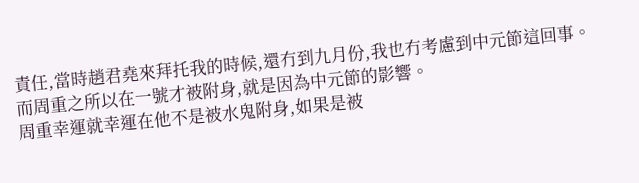責任,當時趙君堯來拜托我的時候,還冇到九月份,我也冇考慮到中元節這回事。
而周重之所以在一號才被附身,就是因為中元節的影響。
周重幸運就幸運在他不是被水鬼附身,如果是被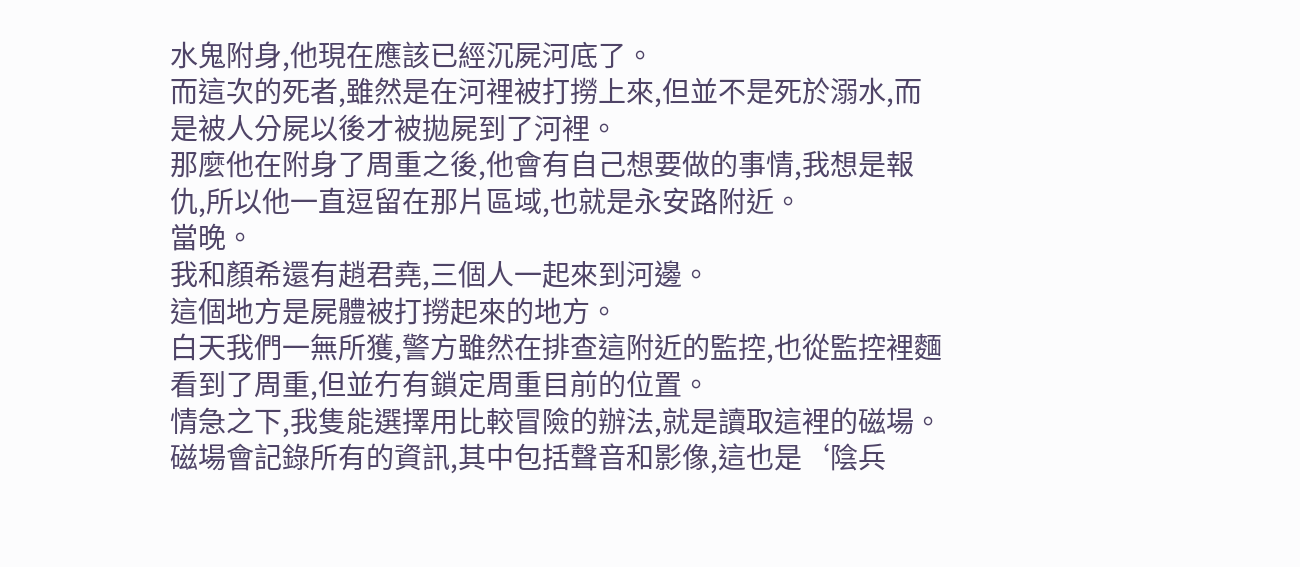水鬼附身,他現在應該已經沉屍河底了。
而這次的死者,雖然是在河裡被打撈上來,但並不是死於溺水,而是被人分屍以後才被拋屍到了河裡。
那麼他在附身了周重之後,他會有自己想要做的事情,我想是報仇,所以他一直逗留在那片區域,也就是永安路附近。
當晚。
我和顏希還有趙君堯,三個人一起來到河邊。
這個地方是屍體被打撈起來的地方。
白天我們一無所獲,警方雖然在排查這附近的監控,也從監控裡麵看到了周重,但並冇有鎖定周重目前的位置。
情急之下,我隻能選擇用比較冒險的辦法,就是讀取這裡的磁場。
磁場會記錄所有的資訊,其中包括聲音和影像,這也是‘陰兵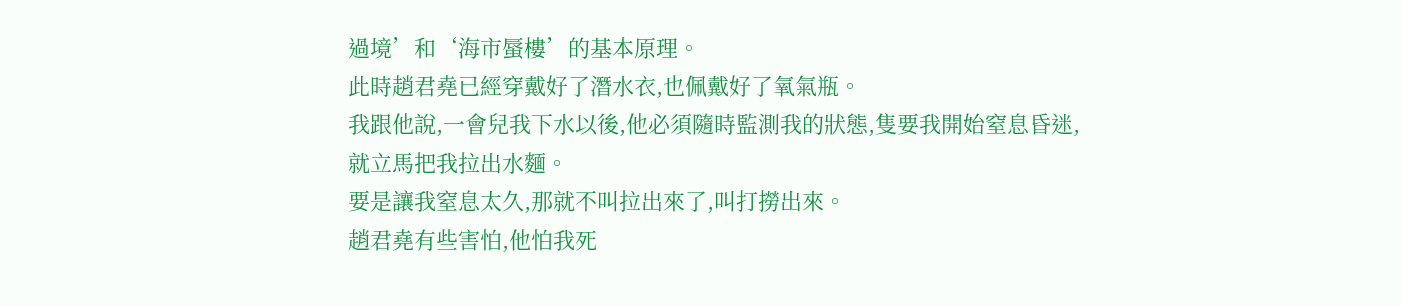過境’和‘海市蜃樓’的基本原理。
此時趙君堯已經穿戴好了潛水衣,也佩戴好了氧氣瓶。
我跟他說,一會兒我下水以後,他必須隨時監測我的狀態,隻要我開始窒息昏迷,就立馬把我拉出水麵。
要是讓我窒息太久,那就不叫拉出來了,叫打撈出來。
趙君堯有些害怕,他怕我死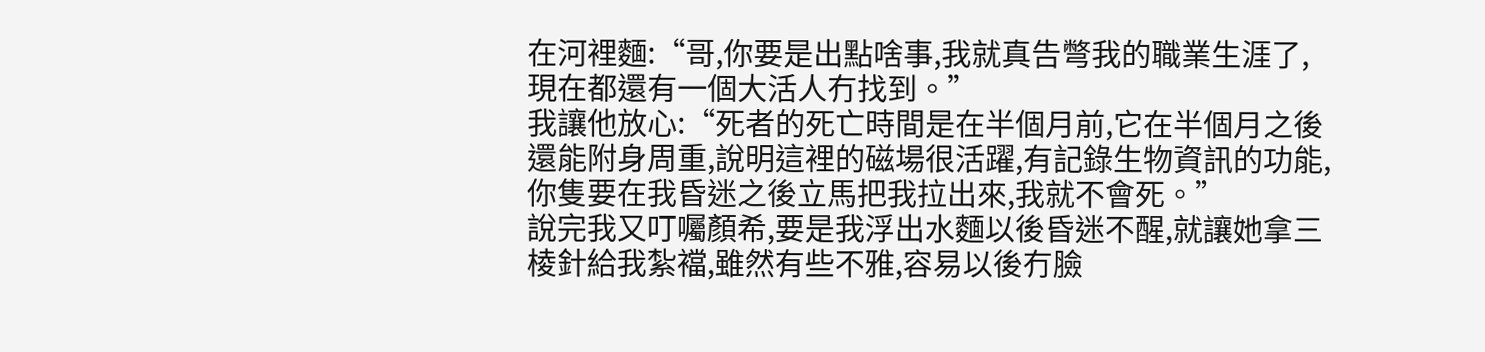在河裡麵:“哥,你要是出點啥事,我就真告彆我的職業生涯了,現在都還有一個大活人冇找到。”
我讓他放心:“死者的死亡時間是在半個月前,它在半個月之後還能附身周重,說明這裡的磁場很活躍,有記錄生物資訊的功能,你隻要在我昏迷之後立馬把我拉出來,我就不會死。”
說完我又叮囑顏希,要是我浮出水麵以後昏迷不醒,就讓她拿三棱針給我紮襠,雖然有些不雅,容易以後冇臉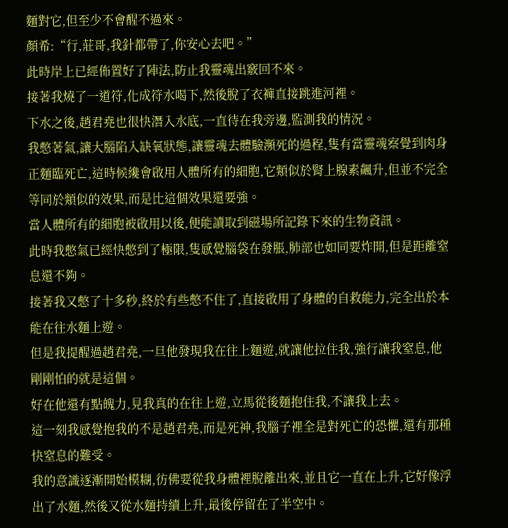麵對它,但至少不會醒不過來。
顏希:“行,莊哥,我針都帶了,你安心去吧。”
此時岸上已經佈置好了陣法,防止我靈魂出竅回不來。
接著我燒了一道符,化成符水喝下,然後脫了衣褲直接跳進河裡。
下水之後,趙君堯也很快潛入水底,一直待在我旁邊,監測我的情況。
我憋著氣,讓大腦陷入缺氧狀態,讓靈魂去體驗瀕死的過程,隻有當靈魂察覺到肉身正麵臨死亡,這時候纔會啟用人體所有的細胞,它類似於腎上腺素飆升,但並不完全等同於類似的效果,而是比這個效果還要強。
當人體所有的細胞被啟用以後,便能讀取到磁場所記錄下來的生物資訊。
此時我憋氣已經快憋到了極限,隻感覺腦袋在發脹,肺部也如同要炸開,但是距離窒息還不夠。
接著我又憋了十多秒,終於有些憋不住了,直接啟用了身體的自救能力,完全出於本能在往水麵上遊。
但是我提醒過趙君堯,一旦他發現我在往上麵遊,就讓他拉住我,強行讓我窒息,他剛剛怕的就是這個。
好在他還有點魄力,見我真的在往上遊,立馬從後麵抱住我,不讓我上去。
這一刻我感覺抱我的不是趙君堯,而是死神,我腦子裡全是對死亡的恐懼,還有那種快窒息的難受。
我的意識逐漸開始模糊,彷佛要從我身體裡脫離出來,並且它一直在上升,它好像浮出了水麵,然後又從水麵持續上升,最後停留在了半空中。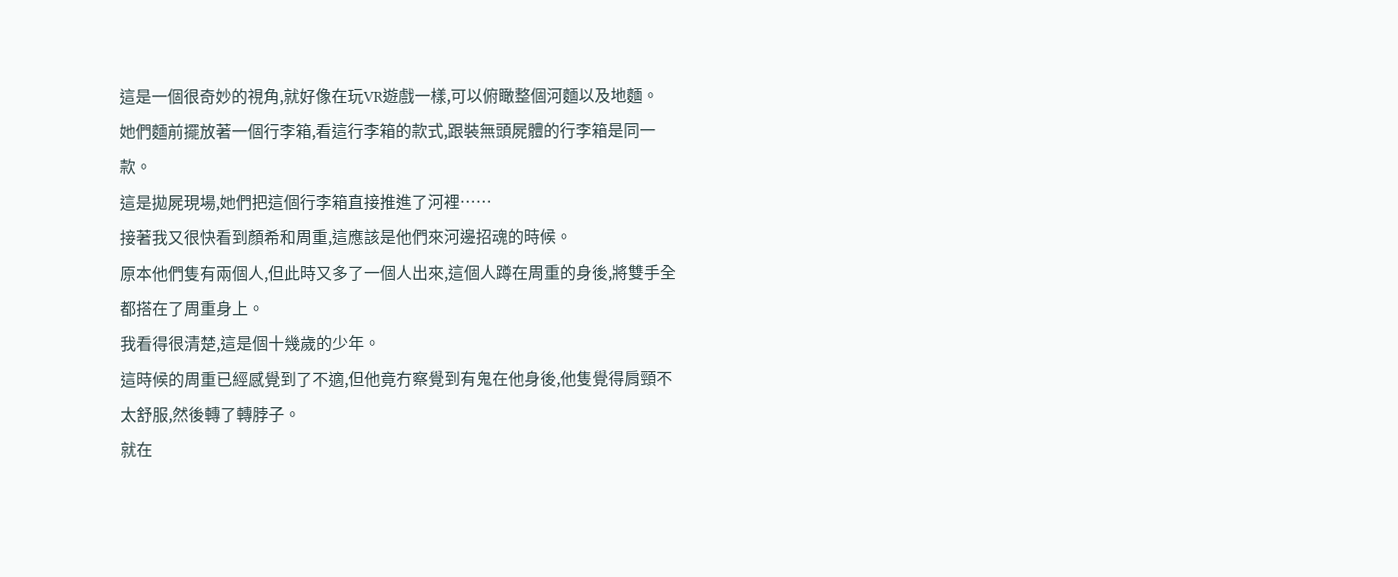這是一個很奇妙的視角,就好像在玩VR遊戲一樣,可以俯瞰整個河麵以及地麵。
她們麵前擺放著一個行李箱,看這行李箱的款式,跟裝無頭屍體的行李箱是同一款。
這是拋屍現場,她們把這個行李箱直接推進了河裡……
接著我又很快看到顏希和周重,這應該是他們來河邊招魂的時候。
原本他們隻有兩個人,但此時又多了一個人出來,這個人蹲在周重的身後,將雙手全都搭在了周重身上。
我看得很清楚,這是個十幾歲的少年。
這時候的周重已經感覺到了不適,但他竟冇察覺到有鬼在他身後,他隻覺得肩頸不太舒服,然後轉了轉脖子。
就在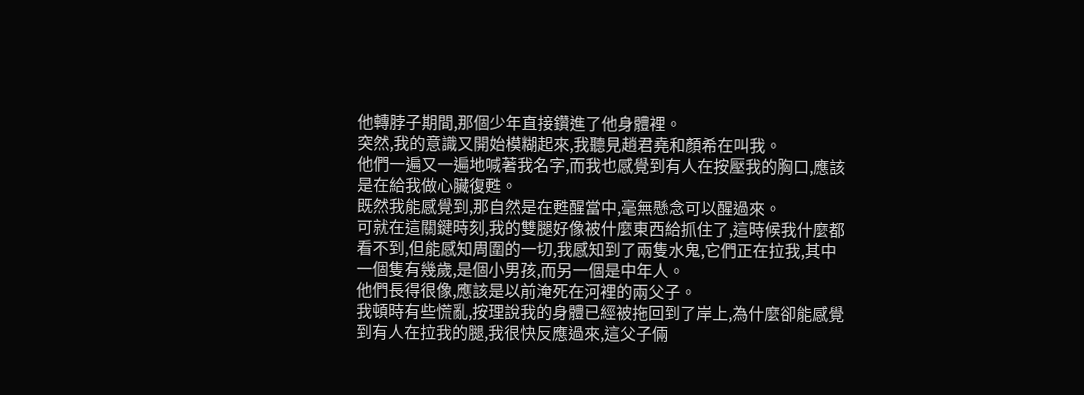他轉脖子期間,那個少年直接鑽進了他身體裡。
突然,我的意識又開始模糊起來,我聽見趙君堯和顏希在叫我。
他們一遍又一遍地喊著我名字,而我也感覺到有人在按壓我的胸口,應該是在給我做心臟復甦。
既然我能感覺到,那自然是在甦醒當中,毫無懸念可以醒過來。
可就在這關鍵時刻,我的雙腿好像被什麼東西給抓住了,這時候我什麼都看不到,但能感知周圍的一切,我感知到了兩隻水鬼,它們正在拉我,其中一個隻有幾歲,是個小男孩,而另一個是中年人。
他們長得很像,應該是以前淹死在河裡的兩父子。
我頓時有些慌亂,按理說我的身體已經被拖回到了岸上,為什麼卻能感覺到有人在拉我的腿,我很快反應過來,這父子倆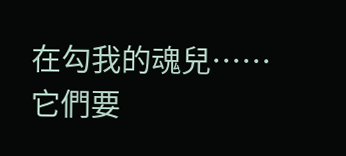在勾我的魂兒……
它們要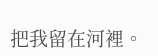把我留在河裡。